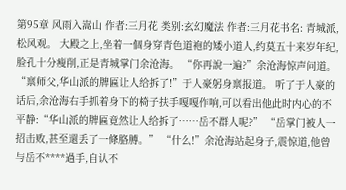第95章 风雨入嵩山 作者:三月花 类别:玄幻魔法 作者:三月花书名: 青城派,松风观。 大殿之上,坐着一個身穿青色道袍的矮小道人,约莫五十来岁年纪,脸孔十分瘦削,正是青城掌门余沧海。 “你再說一遍?”余沧海惊声问道。 “禀师父,华山派的牌匾让人给拆了!”于人豪躬身禀报道。 听了于人豪的话后,余沧海右手抓着身下的椅子扶手嘎嘎作响,可以看出他此时内心的不平静:“华山派的牌匾竟然让人给拆了……岳不群人呢?” “岳掌门被人一招击败,甚至還丢了一條胳膊。” “什么!”余沧海站起身子,震惊道,他曾与岳不****過手,自认不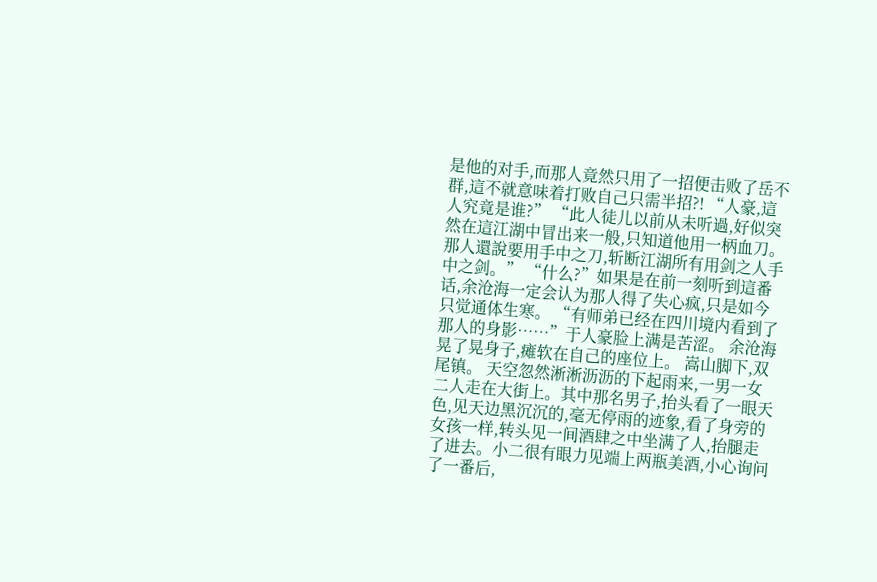是他的对手,而那人竟然只用了一招便击败了岳不群,這不就意味着打败自己只需半招?! “人豪,這人究竟是谁?” “此人徒儿以前从未听過,好似突然在這江湖中冒出来一般,只知道他用一柄血刀。那人還說要用手中之刀,斩断江湖所有用剑之人手中之剑。” “什么?”如果是在前一刻听到這番话,余沧海一定会认为那人得了失心疯,只是如今只觉通体生寒。 “有师弟已经在四川境内看到了那人的身影……”于人豪脸上满是苦涩。 余沧海晃了晃身子,瘫软在自己的座位上。 嵩山脚下,双尾镇。 天空忽然淅淅沥沥的下起雨来,一男一女二人走在大街上。其中那名男子,抬头看了一眼天色,见天边黑沉沉的,毫无停雨的迹象,看了身旁的女孩一样,转头见一间酒肆之中坐满了人,抬腿走了进去。小二很有眼力见端上两瓶美酒,小心询问了一番后,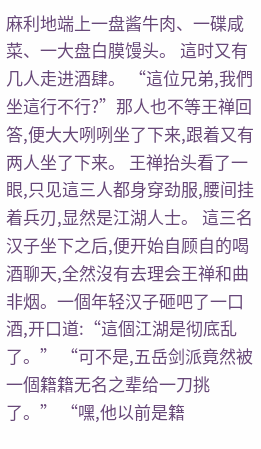麻利地端上一盘酱牛肉、一碟咸菜、一大盘白膜馒头。 這时又有几人走进酒肆。 “這位兄弟,我們坐這行不行?”那人也不等王禅回答,便大大咧咧坐了下来,跟着又有两人坐了下来。 王禅抬头看了一眼,只见這三人都身穿劲服,腰间挂着兵刃,显然是江湖人士。 這三名汉子坐下之后,便开始自顾自的喝酒聊天,全然沒有去理会王禅和曲非烟。一個年轻汉子砸吧了一口酒,开口道:“這個江湖是彻底乱了。” “可不是,五岳剑派竟然被一個籍籍无名之辈给一刀挑了。” “嘿,他以前是籍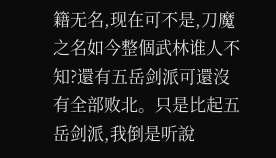籍无名,现在可不是,刀魔之名如今整個武林谁人不知?還有五岳剑派可還沒有全部败北。只是比起五岳剑派,我倒是听說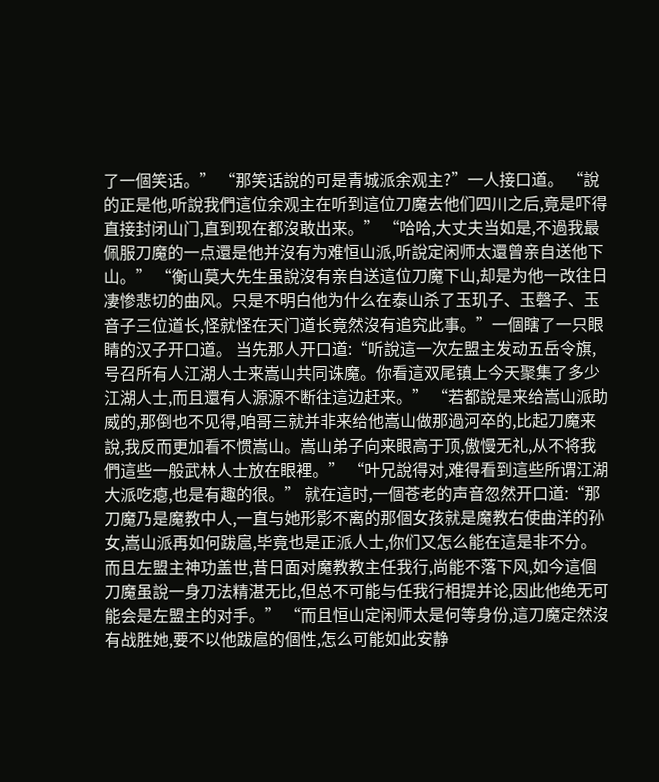了一個笑话。” “那笑话說的可是青城派余观主?”一人接口道。 “說的正是他,听說我們這位余观主在听到這位刀魔去他们四川之后,竟是吓得直接封闭山门,直到现在都沒敢出来。” “哈哈,大丈夫当如是,不過我最佩服刀魔的一点還是他并沒有为难恒山派,听說定闲师太還曾亲自送他下山。” “衡山莫大先生虽說沒有亲自送這位刀魔下山,却是为他一改往日凄惨悲切的曲风。只是不明白他为什么在泰山杀了玉玑子、玉磬子、玉音子三位道长,怪就怪在天门道长竟然沒有追究此事。”一個瞎了一只眼睛的汉子开口道。 当先那人开口道:“听說這一次左盟主发动五岳令旗,号召所有人江湖人士来嵩山共同诛魔。你看這双尾镇上今天聚集了多少江湖人士,而且還有人源源不断往這边赶来。” “若都說是来给嵩山派助威的,那倒也不见得,咱哥三就并非来给他嵩山做那過河卒的,比起刀魔来說,我反而更加看不惯嵩山。嵩山弟子向来眼高于顶,傲慢无礼,从不将我們這些一般武林人士放在眼裡。” “叶兄說得对,难得看到這些所谓江湖大派吃瘪,也是有趣的很。” 就在這时,一個苍老的声音忽然开口道:“那刀魔乃是魔教中人,一直与她形影不离的那個女孩就是魔教右使曲洋的孙女,嵩山派再如何跋扈,毕竟也是正派人士,你们又怎么能在這是非不分。而且左盟主神功盖世,昔日面对魔教教主任我行,尚能不落下风,如今這個刀魔虽說一身刀法精湛无比,但总不可能与任我行相提并论,因此他绝无可能会是左盟主的对手。” “而且恒山定闲师太是何等身份,這刀魔定然沒有战胜她,要不以他跋扈的個性,怎么可能如此安静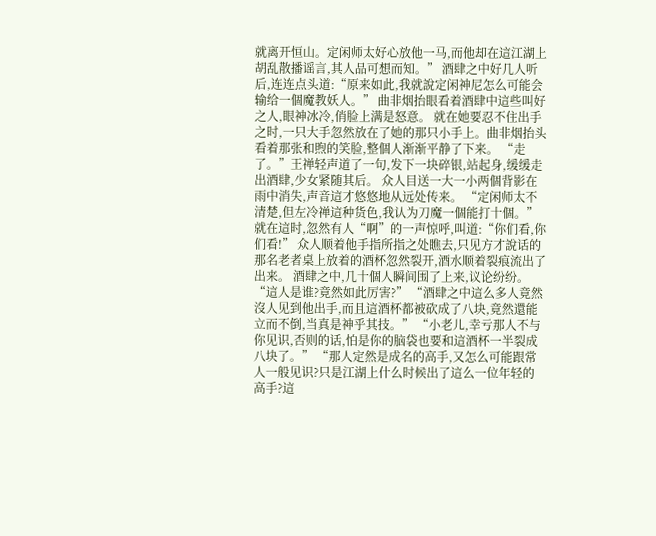就离开恒山。定闲师太好心放他一马,而他却在這江湖上胡乱散播谣言,其人品可想而知。” 酒肆之中好几人听后,连连点头道:“原来如此,我就說定闲神尼怎么可能会输给一個魔教妖人。” 曲非烟抬眼看着酒肆中這些叫好之人,眼神冰冷,俏脸上满是怒意。 就在她要忍不住出手之时,一只大手忽然放在了她的那只小手上。曲非烟抬头看着那张和煦的笑脸,整個人渐渐平静了下来。 “走了。”王禅轻声道了一句,发下一块碎银,站起身,缓缓走出酒肆,少女紧随其后。 众人目送一大一小两個背影在雨中消失,声音這才悠悠地从远处传来。 “定闲师太不清楚,但左冷禅這种货色,我认为刀魔一個能打十個。” 就在這时,忽然有人“啊”的一声惊呼,叫道:“你们看,你们看!” 众人顺着他手指所指之处瞧去,只见方才說话的那名老者桌上放着的酒杯忽然裂开,酒水顺着裂痕流出了出来。 酒肆之中,几十個人瞬间围了上来,议论纷纷。 “這人是谁?竟然如此厉害?” “酒肆之中這么多人竟然沒人见到他出手,而且這酒杯都被砍成了八块,竟然還能立而不倒,当真是神乎其技。” “小老儿,幸亏那人不与你见识,否则的话,怕是你的脑袋也要和這酒杯一半裂成八块了。” “那人定然是成名的高手,又怎么可能跟常人一般见识?只是江湖上什么时候出了這么一位年轻的高手?這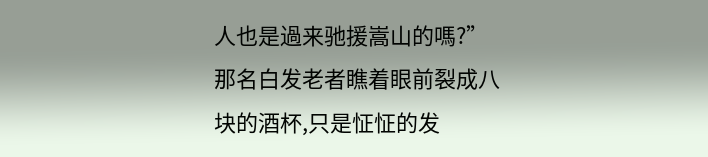人也是過来驰援嵩山的嗎?” 那名白发老者瞧着眼前裂成八块的酒杯,只是怔怔的发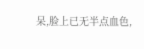呆,脸上已无半点血色,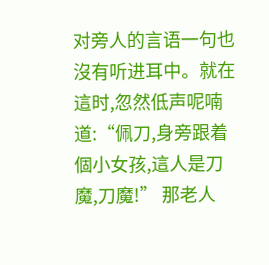对旁人的言语一句也沒有听进耳中。就在這时,忽然低声呢喃道:“佩刀,身旁跟着個小女孩,這人是刀魔,刀魔!” 那老人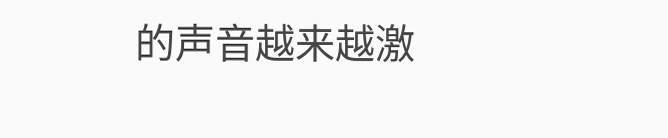的声音越来越激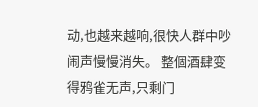动,也越来越响,很快人群中吵闹声慢慢消失。 整個酒肆变得鸦雀无声,只剩门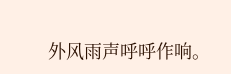外风雨声呼呼作响。